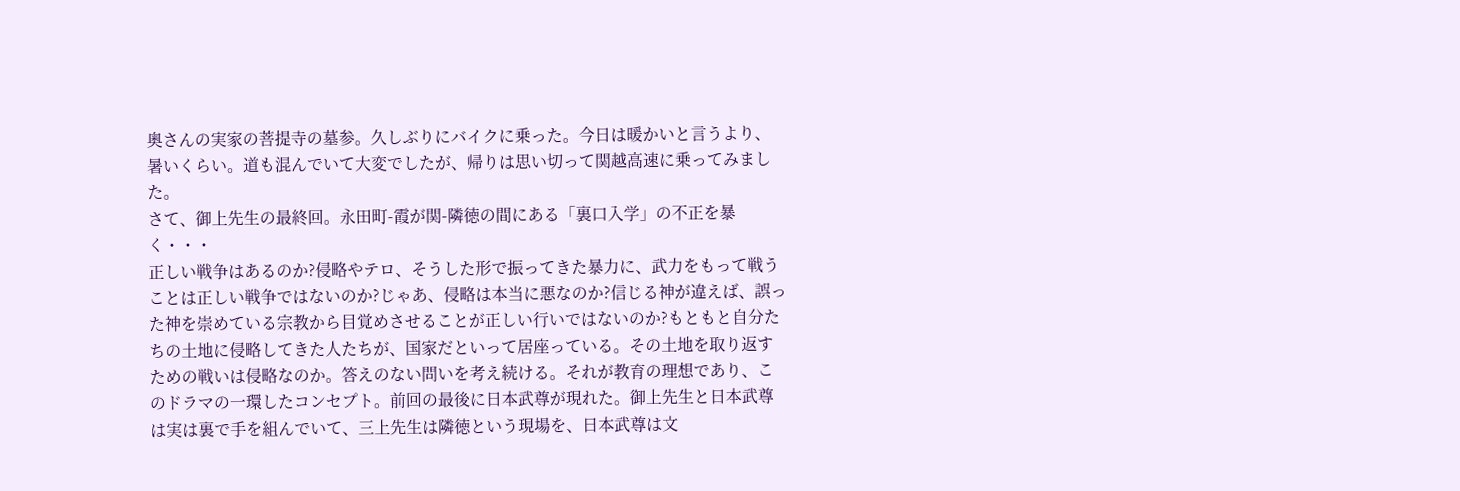奥さんの実家の菩提寺の墓参。久しぶりにバイクに乗った。今日は暖かいと言うより、暑いくらい。道も混んでいて大変でしたが、帰りは思い切って関越高速に乗ってみました。
さて、御上先生の最終回。永田町-霞が関-隣徳の間にある「裏口入学」の不正を暴く・・・
正しい戦争はあるのか?侵略やテロ、そうした形で振ってきた暴力に、武力をもって戦うことは正しい戦争ではないのか?じゃあ、侵略は本当に悪なのか?信じる神が違えば、誤った神を崇めている宗教から目覚めさせることが正しい行いではないのか?もともと自分たちの土地に侵略してきた人たちが、国家だといって居座っている。その土地を取り返すための戦いは侵略なのか。答えのない問いを考え続ける。それが教育の理想であり、このドラマの一環したコンセプト。前回の最後に日本武尊が現れた。御上先生と日本武尊は実は裏で手を組んでいて、三上先生は隣徳という現場を、日本武尊は文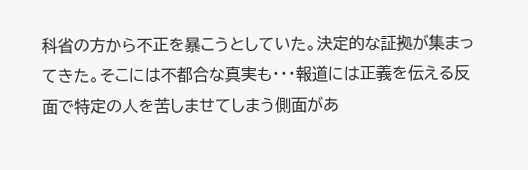科省の方から不正を暴こうとしていた。決定的な証拠が集まってきた。そこには不都合な真実も・・・報道には正義を伝える反面で特定の人を苦しませてしまう側面があ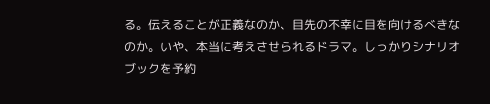る。伝えることが正義なのか、目先の不幸に目を向けるべきなのか。いや、本当に考えさせられるドラマ。しっかりシナリオブックを予約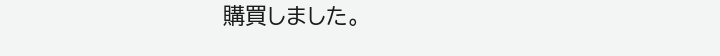購買しました。